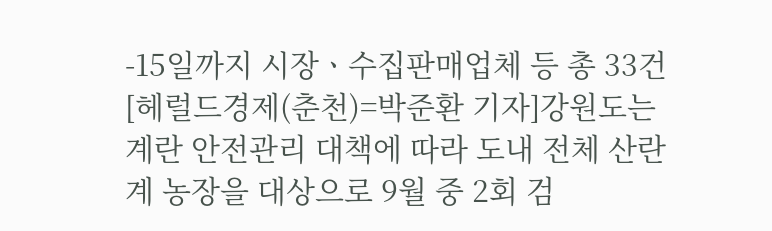-15일까지 시장ㆍ수집판매업체 등 총 33건
[헤럴드경제(춘천)=박준환 기자]강원도는 계란 안전관리 대책에 따라 도내 전체 산란계 농장을 대상으로 9월 중 2회 검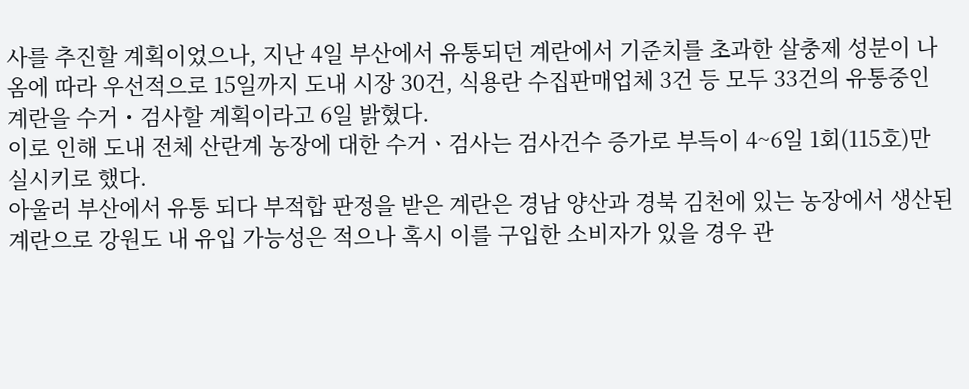사를 추진할 계획이었으나, 지난 4일 부산에서 유통되던 계란에서 기준치를 초과한 살충제 성분이 나옴에 따라 우선적으로 15일까지 도내 시장 30건, 식용란 수집판매업체 3건 등 모두 33건의 유통중인 계란을 수거・검사할 계획이라고 6일 밝혔다.
이로 인해 도내 전체 산란계 농장에 대한 수거ㆍ검사는 검사건수 증가로 부득이 4~6일 1회(115호)만 실시키로 했다.
아울러 부산에서 유통 되다 부적합 판정을 받은 계란은 경남 양산과 경북 김천에 있는 농장에서 생산된 계란으로 강원도 내 유입 가능성은 적으나 혹시 이를 구입한 소비자가 있을 경우 관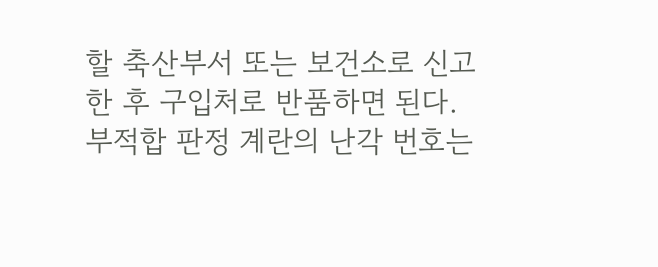할 축산부서 또는 보건소로 신고한 후 구입처로 반품하면 된다. 부적합 판정 계란의 난각 번호는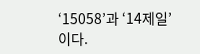‘15058’과 ‘14제일’이다.